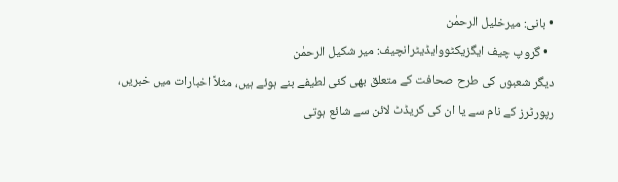• بانی: میرخلیل الرحمٰن
  • گروپ چیف ایگزیکٹووایڈیٹرانچیف: میر شکیل الرحمٰن
دیگر شعبوں کی طرح صحافت کے متعلق بھی کئی لطیفے بنے ہوئے ہیں، مثلاً اخبارات میں خبریں، رپورٹرز کے نام سے یا ان کی کریڈٹ لائن سے شائع ہوتی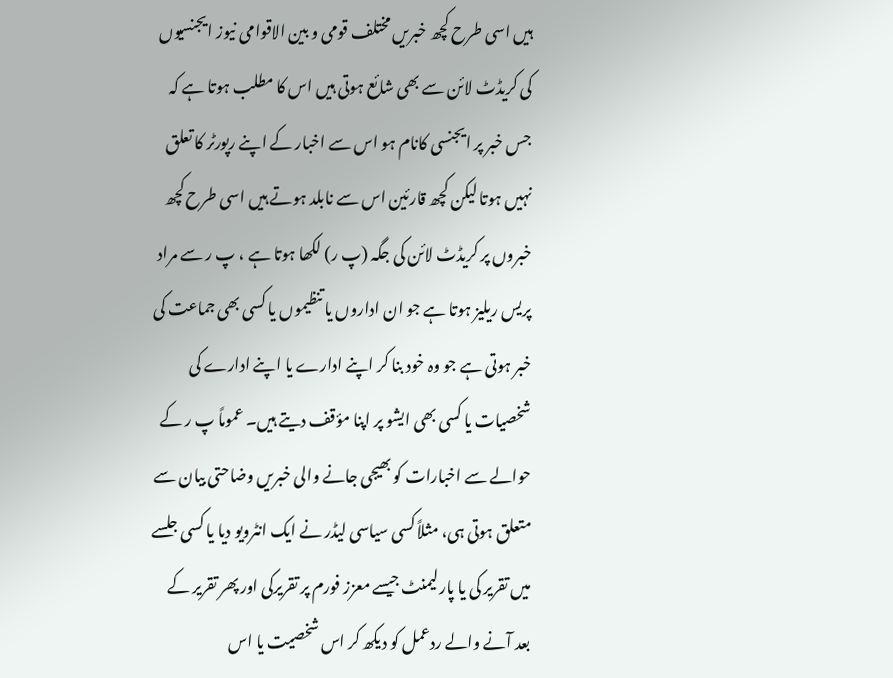ہیں اسی طرح کچھ خبریں مختلف قومی و بین الاقوامی نیوز ایجنسیوں کی کریڈٹ لائن سے بھی شائع ہوتی ہیں اس کا مطلب ہوتا ہے کہ جس خبر پر ایجنسی کانام ہو اس سے اخبار کے اپنے رپورٹر کا تعلق نہیں ہوتا لیکن کچھ قارئین اس سے نابلد ہوتے ہیں اسی طرح کچھ خبروں پر کریڈٹ لائن کی جگہ (پ ر) لکھا ہوتا ہے ، پ ر سے مراد پریس ریلیز ہوتا ہے جو ان اداروں یا تنظیموں یا کسی بھی جماعت کی خبر ہوتی ہے جو وہ خود بنا کر اپنے ادارے یا اپنے ادارے کی شخصیات یا کسی بھی ایشو پر اپنا مؤقف دیتے ہیں۔ عموماً پ ر کے حوالے سے اخبارات کو بھیجی جانے والی خبریں وضاحتی بیان سے متعلق ہوتی ہی، مثلاً کسی سیاسی لیڈر نے ایک انٹرویو دیا یا کسی جلسے میں تقریر کی یا پارلیمنٹ جیسے معزز فورم پر تقریرکی اور پھر تقریر کے بعد آنے والے ردعمل کو دیکھ کر اس شخصیت یا اس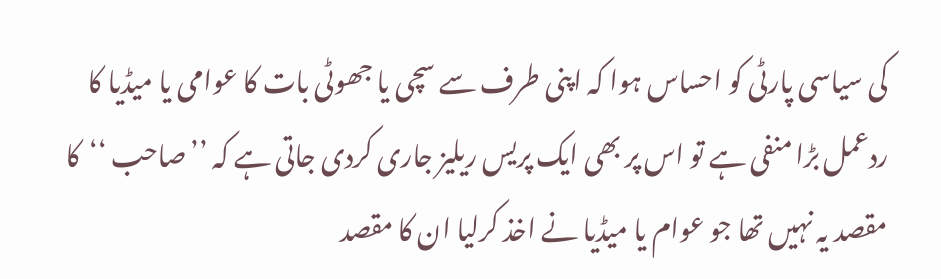کی سیاسی پارٹی کو احساس ہوا کہ اپنی طرف سے سچی یا جھوٹی بات کا عوامی یا میڈیا کا ردعمل بڑا منفی ہے تو اس پر بھی ایک پریس ریلیز جاری کردی جاتی ہے کہ ’’صاحب ‘‘کا مقصد یہ نہیں تھا جو عوام یا میڈیا نے اخذ کرلیا ان کا مقصد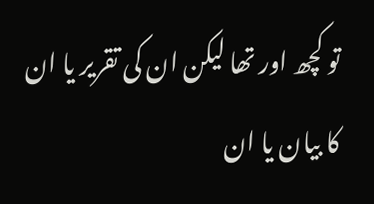تو کچھ اور تھا لیکن ان کی تقریر یا ان کا بیان یا ان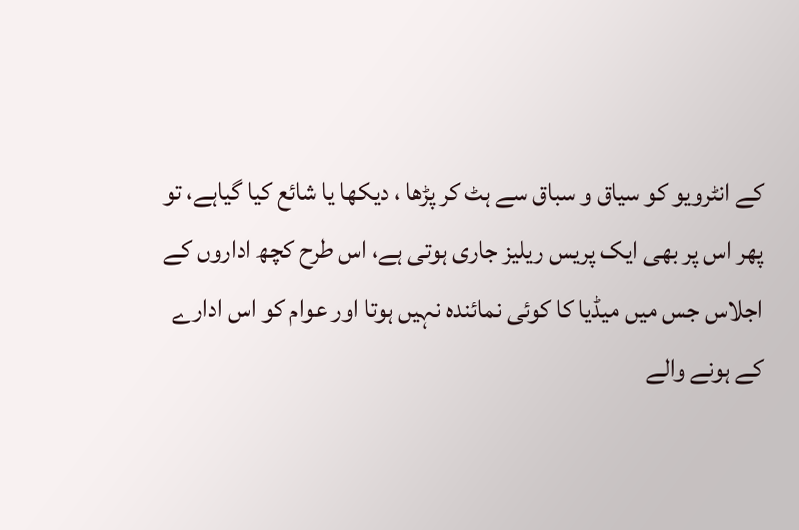کے انٹرویو کو سیاق و سباق سے ہٹ کر پڑھا ، دیکھا یا شائع کیا گیاہے، تو پھر اس پر بھی ایک پریس ریلیز جاری ہوتی ہے، اس طرح کچھ اداروں کے اجلاس جس میں میڈیا کا کوئی نمائندہ نہیں ہوتا اور عوام کو اس ادارے کے ہونے والے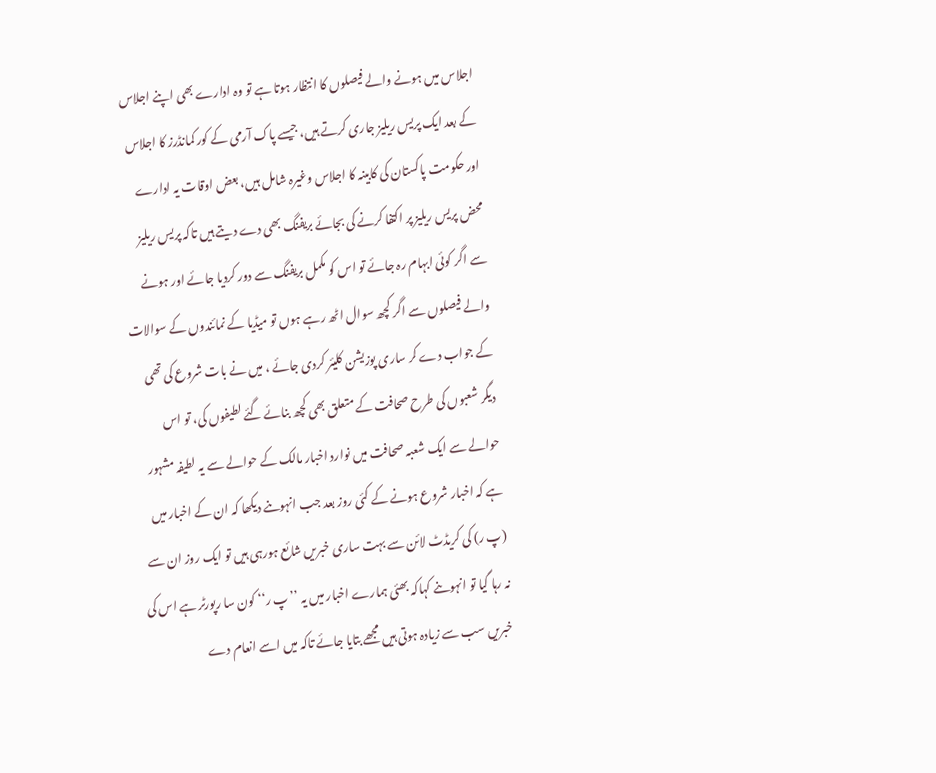اجلاس میں ہونے والے فیصلوں کا انتظار ہوتا ہے تو وہ ادارے بھی اپنے اجلاس کے بعد ایک پریس ریلیز جاری کرتے ہیں، جیسے پاک آرمی کے کور کمانڈرز کا اجلاس اور حکومت پاکستان کی کابینہ کا اجلاس وغیرہ شامل ہیں، بعض اوقات یہ ادارے محض پریس ریلیز پر اکتفا کرنے کی بجائے بریفنگ بھی دے دیتے ہیں تاکہ پریس ریلیز سے اگر کوئی ابہام رہ جائے تو اس کو مکمل بریفنگ سے دور کردیا جائے اور ہونے والے فیصلوں سے اگر کچھ سوال اٹھ رہے ہوں تو میڈیا کے نمائندوں کے سوالات کے جواب دے کر ساری پوزیشن کلیئر کردی جائے ، میں نے بات شروع کی تھی دیگر شعبوں کی طرح صحافت کے متعلق بھی کچھ بنائے گئے لطیفوں کی، تو اس حوالے سے ایک شعبہ صحافت میں نوارد اخبار مالک کے حوالے سے یہ لطیفہ مشہور ہے کہ اخبار شروع ہونے کے کئی روز بعد جب انہوںنے دیکھا کہ ان کے اخبار میں (پ ر) کی کریڈٹ لائن سے بہت ساری خبریں شائع ہورہی ہیں تو ایک روز ان سے نہ رہا گیا تو انہوںنے کہاکہ بھئی ہمارے اخبار میں یہ ’’پ ر‘‘ کون سا رپورٹر ہے اس کی خبریں سب سے زیادہ ہوتی ہیں مجھے بتایا جائے تاکہ میں اسے انعام دے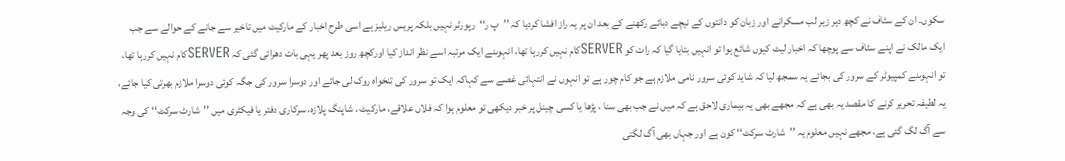سکوں۔ ان کے سٹاف نے کچھ دیر زیر لب مسکرانے اور زبان کو دانتوں کے نیچے دبائے رکھنے کے بعد ان پر یہ راز افشا کردیا کہ ’’پ ر‘‘رپورٹر نہیں بلکہ پریس ریلیز ہے اسی طرح اخبار کے مارکیٹ میں تاخیر سے جانے کے حوالے سے جب ایک مالک نے اپنے سٹاف سے پوچھا کہ اخبار لیٹ کیوں شائع ہوا تو انہیں بتایا گیا کہ رات کو SERVERکام نہیں کررہا تھا، انہوںنے ایک مرتبہ اسے نظر انداز کیا اورکچھ روز بعد پھر یہی بات دھرائی گئی کہ SERVERکام نہیں کررہا تھا، تو انہوںنے کمپیوٹر کے سرور کی بجائے یہ سمجھ لیا کہ شاید کوئی سرور نامی ملازم ہے جو کام چور ہے تو انہوں نے انتہائی غصے سے کہاکہ ایک تو سرور کی تنخواہ روک لی جائے اور دوسرا سرور کی جگہ کوئی دوسرا ملازم بھرتی کیا جائے، یہ لطیفہ تحریر کرنے کا مقصد یہ بھی ہے کہ مجھے بھی یہ بیماری لاحق ہے کہ میں نے جب بھی سنا ، پڑھا یا کسی چینل پر خبر دیکھی تو معلوم ہوا کہ فلاں علاقے، مارکیٹ ، شاپنگ پلازہ، سرکاری دفتر یا فیکٹری میں ’’شارٹ سرکٹ‘‘ کی وجہ سے آگ لگ گئی ہے، مجھے نہیں معلوم یہ ’’شارٹ سرکٹ‘‘ کون ہے اور جہاں بھی آگ لگتی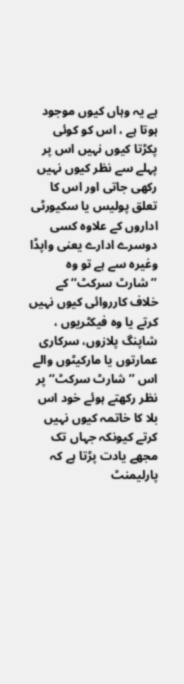ہے یہ وہاں کیوں موجود ہوتا ہے ، اس کو کوئی پکڑتا کیوں نہیں اس پر پہلے سے نظر کیوں نہیں رکھی جاتی اور اس کا تعلق پولیس یا سکیورٹی اداروں کے علاوہ کسی دوسرے ادارے یعنی واپڈا وغیرہ سے ہے تو وہ ’’شارٹ سرکٹ‘‘ کے خلاف کارروائی کیوں نہیں کرتے یا وہ فیکٹریوں ، شاپنگ پلازوں، سرکاری عمارتوں یا مارکیٹوں والے اس ’’شارٹ سرکٹ‘‘ پر نظر رکھتے ہوئے خود اس بلا کا خاتمہ کیوں نہیں کرتے کیونکہ جہاں تک مجھے یادت پڑتا ہے کہ پارلیمنٹ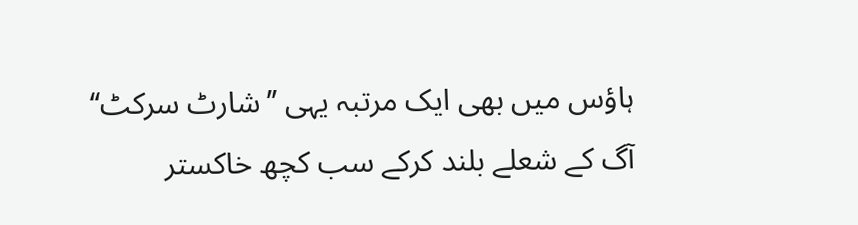ہاؤس میں بھی ایک مرتبہ یہی ’’شارٹ سرکٹ‘‘ آگ کے شعلے بلند کرکے سب کچھ خاکستر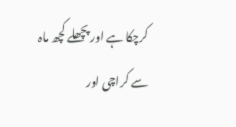کرچکا ہے اور پچھلے کچھ ماہ سے کراچی اور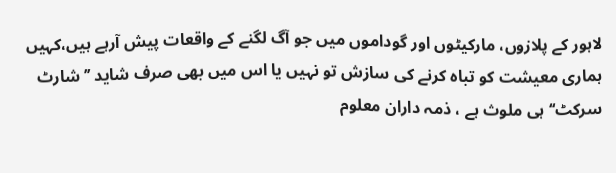لاہور کے پلازوں، مارکیٹوں اور گوداموں میں جو آگ لگنے کے واقعات پیش آرہے ہیں،کہیں ہماری معیشت کو تباہ کرنے کی سازش تو نہیں یا اس میں بھی صرف شاید ’’شارٹ سرکٹ‘‘ ہی ملوث ہے ، ذمہ داران معلوم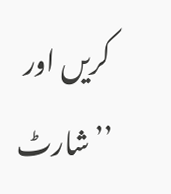کریں اور ’’شارٹ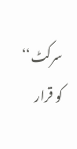سرکٹ‘‘ کو قرار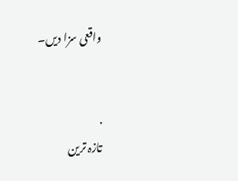واقعی سزا دیں۔


.
تازہ ترین